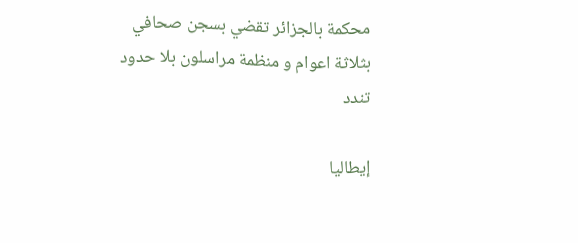محكمة بالجزائر تقضي بسجن صحافي بثلاثة اعوام و منظمة مراسلون بلا حدود تندد

إيطاليا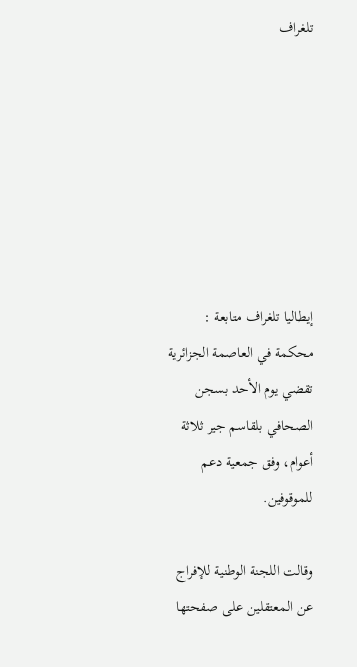تلغراف







إيطاليا تلغراف متابعة : محكمة في العاصمة الجزائرية تقضي يوم الأحد بسجن الصحافي بلقاسم جير ثلاثة أعوام، وفق جمعية دعم للموقوفين.

وقالت اللجنة الوطنية للإفراج عن المعتقلين على صفحتها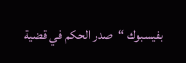بفيسبوك “صدر الحكم في قضية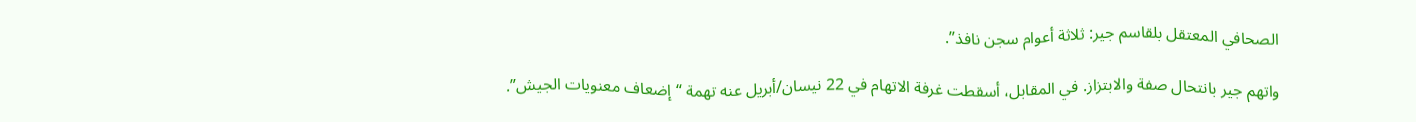الصحافي المعتقل بلقاسم جير: ثلاثة أعوام سجن نافذ”.

واتهم جير بانتحال صفة والابتزاز. في المقابل، أسقطت غرفة الاتهام في 22 نيسان/أبريل عنه تهمة “إضعاف معنويات الجيش”.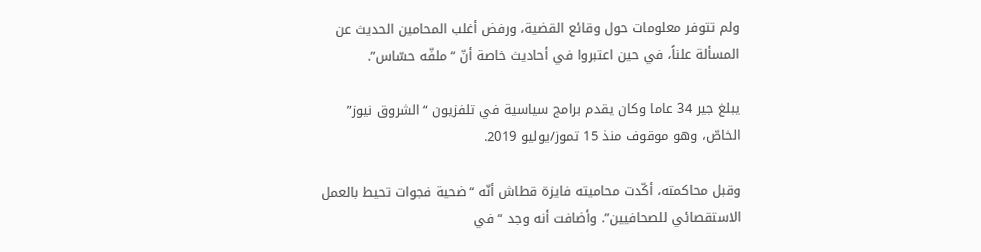ولم تتوفر معلومات حول وقائع القضية، ورفض أغلب المحامين الحديث عن المسألة علناً، في حين اعتبروا في أحاديث خاصة أنّ “ملفّه حسّاس”.

يبلغ جير 34 عاما وكان يقدم برامج سياسية في تلفزيون “الشروق نيوز” الخاصّ، وهو موقوف منذ 15 تموز/يوليو 2019.

وقبل محاكمته، أكّدت محاميته فايزة قطاش أنّه “ضحية فجوات تحيط بالعمل الاستقصائي للصحافيين”. وأضافت أنه وجد “في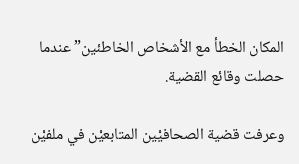المكان الخطأ مع الأشخاص الخاطئين” عندما حصلت وقائع القضية.

وعرفت قضية الصحافيْين المتابعيْن في ملفيْن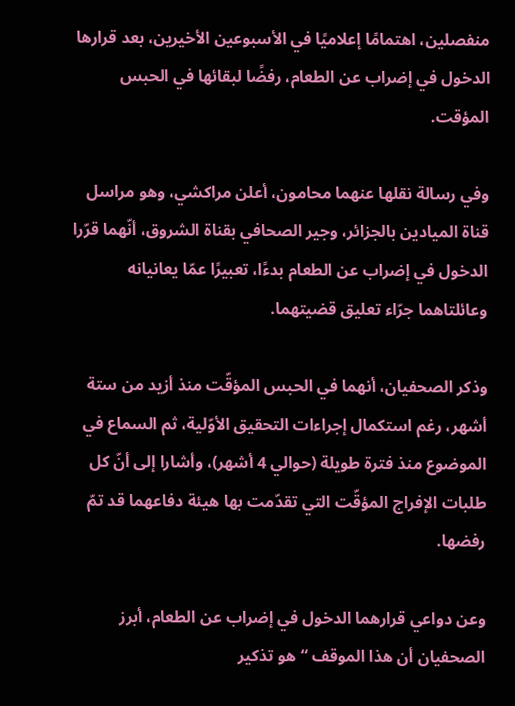منفصلين، اهتمامًا إعلاميًا في الأسبوعين الأخيرين، بعد قرارها الدخول في إضراب عن الطعام، رفضًا لبقائها في الحبس المؤقت.

وفي رسالة نقلها عنهما محامون، أعلن مراكشي، وهو مراسل قناة الميادين بالجزائر، وجير الصحافي بقناة الشروق، أنّهما قرّرا الدخول في إضراب عن الطعام بدءًا، تعبيرًا عمّا يعانيانه وعائلتاهما جرّاء تعليق قضيتهما.

وذكر الصحفيان، أنهما في الحبس المؤقّت منذ أزيد من ستة أشهر، رغم استكمال إجراءات التحقيق الأوّلية، ثم السماع في الموضوع منذ فترة طويلة (حوالي 4 أشهر)، وأشارا إلى أنّ كل طلبات الإفراج المؤقّت التي تقدّمت بها هيئة دفاعهما قد تمّ رفضها.

وعن دواعي قرارهما الدخول في إضراب عن الطعام، أبرز الصحفيان أن هذا الموقف “هو تذكير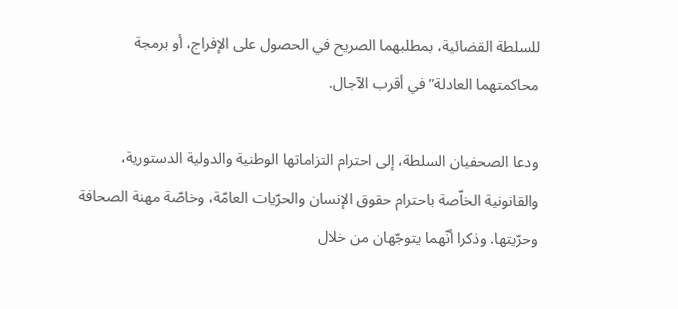للسلطة القضائية، بمطلبهما الصريح في الحصول على الإفراج، أو برمجة محاكمتهما العادلة” في أقرب الآجال.

ودعا الصحفيان السلطة، إلى احترام التزاماتها الوطنية والدولية الدستورية، والقانونية الخاّصة باحترام حقوق الإنسان والحرّيات العامّة، وخاصّة مهنة الصحافة وحرّيتها. وذكرا أنّهما يتوجّهان من خلال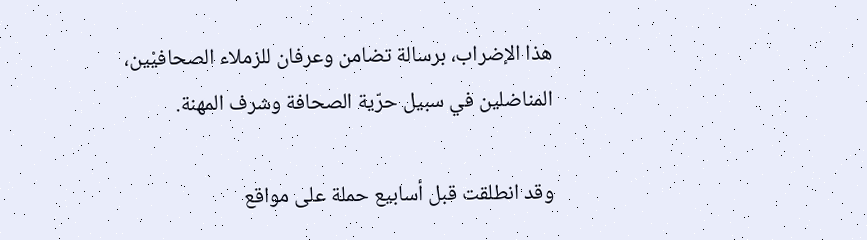هذا الإضراب، برسالة تضامن وعرفان للزملاء الصحافيْين، المناضلين في سبيل حرّية الصحافة وشرف المهنة.

وقد انطلقت قبل أسابيع حملة على مواقع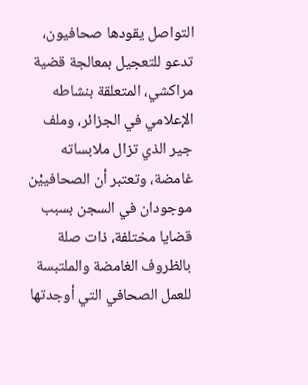التواصل يقودها صحافيون، تدعو للتعجيل بمعالجة قضية مراكشي، المتعلقة بنشاطه الإعلامي في الجزائر، وملف جير الذي تزال ملابساته غامضة، وتعتبر أن الصحافييْن موجودان في السجن بسبب قضايا مختلفة، ذات صلة بالظروف الغامضة والملتبسة للعمل الصحافي التي أوجدتها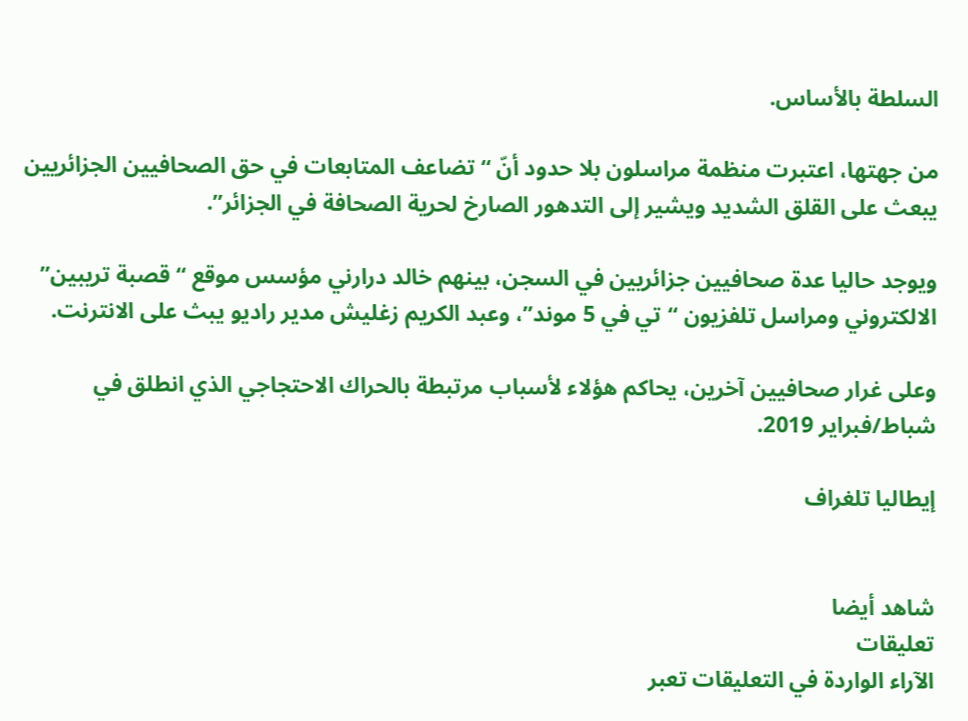السلطة بالأساس.

من جهتها، اعتبرت منظمة مراسلون بلا حدود أنّ “تضاعف المتابعات في حق الصحافيين الجزائريين يبعث على القلق الشديد ويشير إلى التدهور الصارخ لحرية الصحافة في الجزائر”.

ويوجد حاليا عدة صحافيين جزائريين في السجن، بينهم خالد درارني مؤسس موقع “قصبة تريبين” الالكتروني ومراسل تلفزيون “تي في 5 موند”، وعبد الكريم زغليش مدير راديو يبث على الانترنت.

وعلى غرار صحافيين آخرين، يحاكم هؤلاء لأسباب مرتبطة بالحراك الاحتجاجي الذي انطلق في شباط/فبراير 2019.

إيطاليا تلغراف


شاهد أيضا
تعليقات
الآراء الواردة في التعليقات تعبر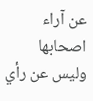عن آراء اصحابها وليس عن رأي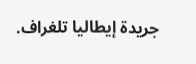جريدة إيطاليا تلغراف.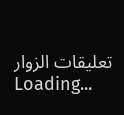تعليقات الزوار
Loading...